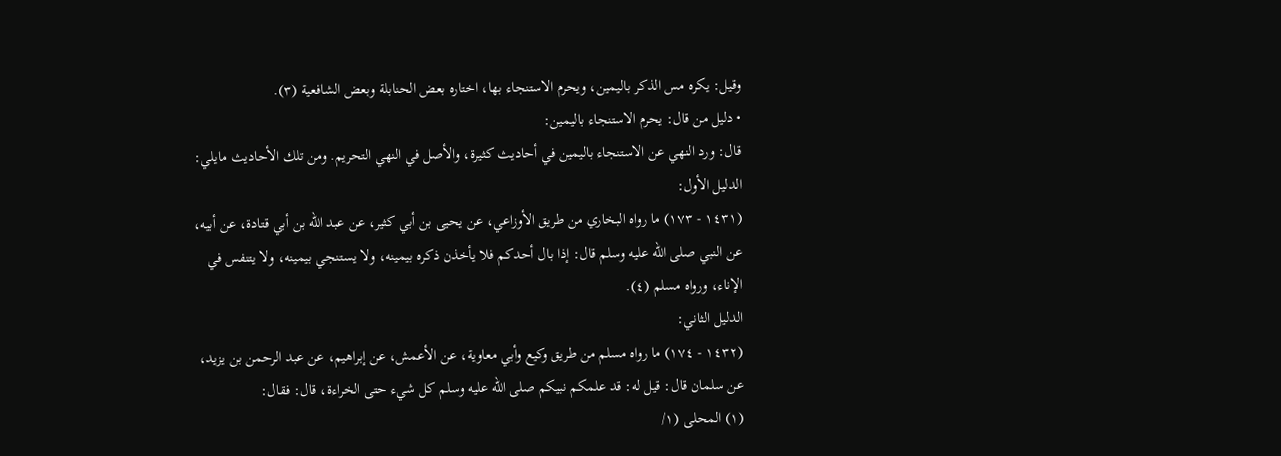وقيل: يكره مس الذكر باليمين، ويحرم الاستنجاء بها، اختاره بعض الحنابلة وبعض الشافعية (٣).
• دليل من قال: يحرم الاستنجاء باليمين:
قال: ورد النهي عن الاستنجاء باليمين في أحاديث كثيرة، والأصل في النهي التحريم. ومن تلك الأحاديث مايلي:
الدليل الأول:
(١٤٣١ - ١٧٣) ما رواه البخاري من طريق الأوزاعي، عن يحيى بن أبي كثير، عن عبد الله بن أبي قتادة، عن أبيه، عن النبي صلى الله عليه وسلم قال: إذا بال أحدكم فلا يأخذن ذكره بيمينه، ولا يستنجي بيمينه، ولا يتنفس في الإناء، ورواه مسلم (٤).
الدليل الثاني:
(١٤٣٢ - ١٧٤) ما رواه مسلم من طريق وكيع وأبي معاوية، عن الأعمش، عن إبراهيم، عن عبد الرحمن بن يزيد،
عن سلمان قال: قيل له: قد علمكم نبيكم صلى الله عليه وسلم كل شيء حتى الخراءة، قال: فقال:
(١) المحلى (١/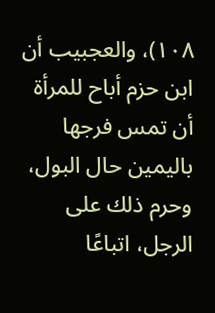١٠٨)، والعجبيب أن ابن حزم أباح للمرأة أن تمس فرجها باليمين حال البول، وحرم ذلك على الرجل، اتباعًا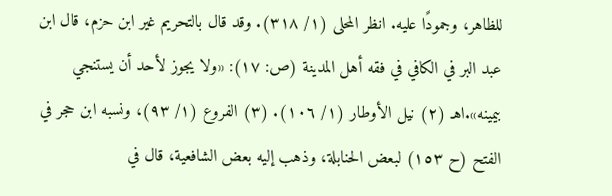للظاهر، وجمودًا عليه. انظر المحلى (١/ ٣١٨). وقد قال بالتحريم غير ابن حزم، قال ابن عبد البر في الكافي في فقه أهل المدينة (ص: ١٧): «ولا يجوز لأحد أن يستنجي بيمينه».اهـ (٢) نيل الأوطار (١/ ١٠٦). (٣) الفروع (١/ ٩٣)، ونسبه ابن حجر في الفتح (ح ١٥٣) لبعض الحنابلة، وذهب إليه بعض الشافعية، قال في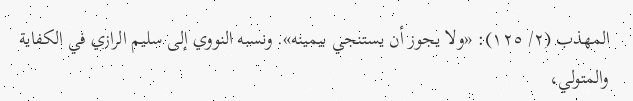المهذب (٢/ ١٢٥): «ولا يجوز أن يستنجي بيمينه». ونسبه النووي إلى سليم الرازي في الكفاية والمتولي،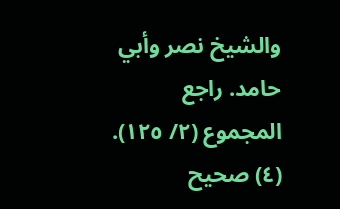والشيخ نصر وأبي حامد. راجع المجموع (٢/ ١٢٥). (٤) صحيح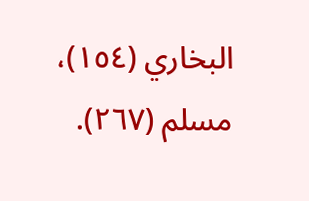البخاري (١٥٤)، مسلم (٢٦٧).